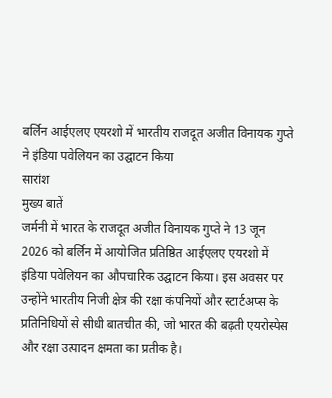बर्लिन आईएलए एयरशो में भारतीय राजदूत अजीत विनायक गुप्ते ने इंडिया पवेलियन का उद्घाटन किया
सारांश
मुख्य बातें
जर्मनी में भारत के राजदूत अजीत विनायक गुप्ते ने 13 जून 2026 को बर्लिन में आयोजित प्रतिष्ठित आईएलए एयरशो में इंडिया पवेलियन का औपचारिक उद्घाटन किया। इस अवसर पर उन्होंने भारतीय निजी क्षेत्र की रक्षा कंपनियों और स्टार्टअप्स के प्रतिनिधियों से सीधी बातचीत की, जो भारत की बढ़ती एयरोस्पेस और रक्षा उत्पादन क्षमता का प्रतीक है।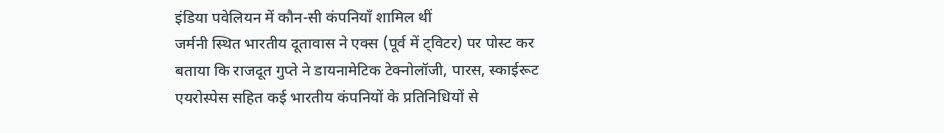इंडिया पवेलियन में कौन-सी कंपनियाँ शामिल थीं
जर्मनी स्थित भारतीय दूतावास ने एक्स (पूर्व में ट्विटर) पर पोस्ट कर बताया कि राजदूत गुप्ते ने डायनामेटिक टेक्नोलॉजी, पारस, स्काईरूट एयरोस्पेस सहित कई भारतीय कंपनियों के प्रतिनिधियों से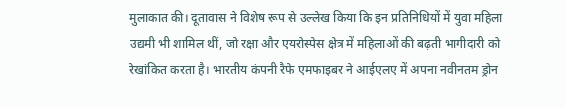मुलाकात की। दूतावास ने विशेष रूप से उल्लेख किया कि इन प्रतिनिधियों में युवा महिला उद्यमी भी शामिल थीं, जो रक्षा और एयरोस्पेस क्षेत्र में महिलाओं की बढ़ती भागीदारी को रेखांकित करता है। भारतीय कंपनी रैफे एमफाइबर ने आईएलए में अपना नवीनतम ड्रोन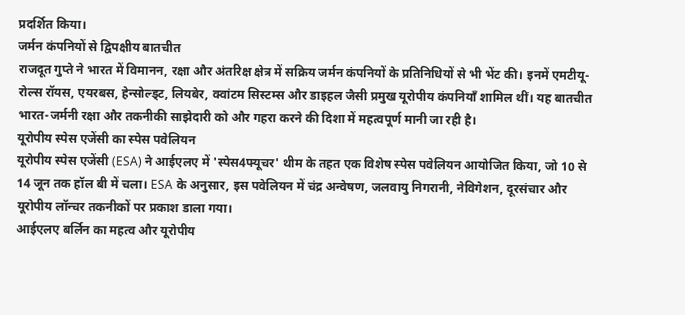प्रदर्शित किया।
जर्मन कंपनियों से द्विपक्षीय बातचीत
राजदूत गुप्ते ने भारत में विमानन, रक्षा और अंतरिक्ष क्षेत्र में सक्रिय जर्मन कंपनियों के प्रतिनिधियों से भी भेंट की। इनमें एमटीयू-रोल्स रॉयस, एयरबस, हेन्सोल्ड्ट, लियबेर, क्वांटम सिस्टम्स और डाइहल जैसी प्रमुख यूरोपीय कंपनियाँ शामिल थीं। यह बातचीत भारत-जर्मनी रक्षा और तकनीकी साझेदारी को और गहरा करने की दिशा में महत्वपूर्ण मानी जा रही है।
यूरोपीय स्पेस एजेंसी का स्पेस पवेलियन
यूरोपीय स्पेस एजेंसी (ESA) ने आईएलए में 'स्पेस4फ्यूचर' थीम के तहत एक विशेष स्पेस पवेलियन आयोजित किया, जो 10 से 14 जून तक हॉल बी में चला। ESA के अनुसार, इस पवेलियन में चंद्र अन्वेषण, जलवायु निगरानी, नेविगेशन, दूरसंचार और यूरोपीय लॉन्चर तकनीकों पर प्रकाश डाला गया।
आईएलए बर्लिन का महत्व और यूरोपीय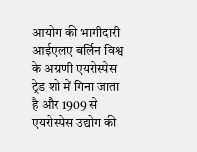आयोग की भागीदारी
आईएलए बर्लिन विश्व के अग्रणी एयरोस्पेस ट्रेड शो में गिना जाता है और 1909 से एयरोस्पेस उद्योग की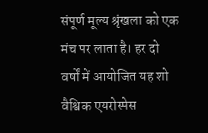संपूर्ण मूल्य श्रृंखला को एक मंच पर लाता है। हर दो वर्षों में आयोजित यह शो वैश्विक एयरोस्पेस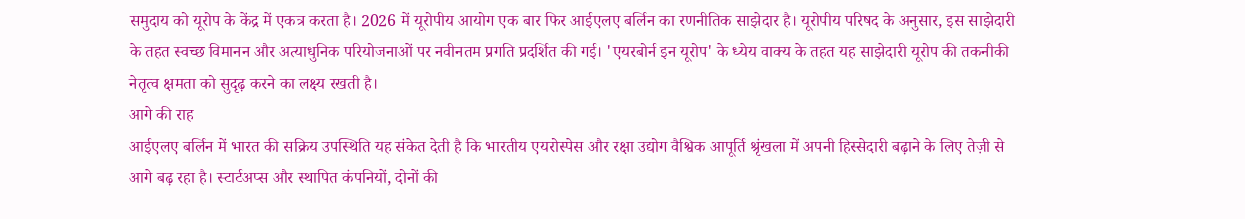समुदाय को यूरोप के केंद्र में एकत्र करता है। 2026 में यूरोपीय आयोग एक बार फिर आईएलए बर्लिन का रणनीतिक साझेदार है। यूरोपीय परिषद के अनुसार, इस साझेदारी के तहत स्वच्छ विमानन और अत्याधुनिक परियोजनाओं पर नवीनतम प्रगति प्रदर्शित की गई। 'एयरबोर्न इन यूरोप' के ध्येय वाक्य के तहत यह साझेदारी यूरोप की तकनीकी नेतृत्व क्षमता को सुदृढ़ करने का लक्ष्य रखती है।
आगे की राह
आईएलए बर्लिन में भारत की सक्रिय उपस्थिति यह संकेत देती है कि भारतीय एयरोस्पेस और रक्षा उद्योग वैश्विक आपूर्ति श्रृंखला में अपनी हिस्सेदारी बढ़ाने के लिए तेज़ी से आगे बढ़ रहा है। स्टार्टअप्स और स्थापित कंपनियों, दोनों की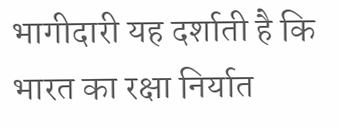भागीदारी यह दर्शाती है कि भारत का रक्षा निर्यात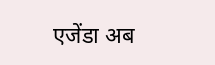एजेंडा अब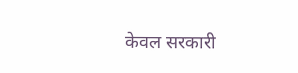केवल सरकारी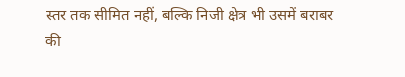स्तर तक सीमित नहीं, बल्कि निजी क्षेत्र भी उसमें बराबर की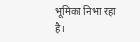भूमिका निभा रहा है।